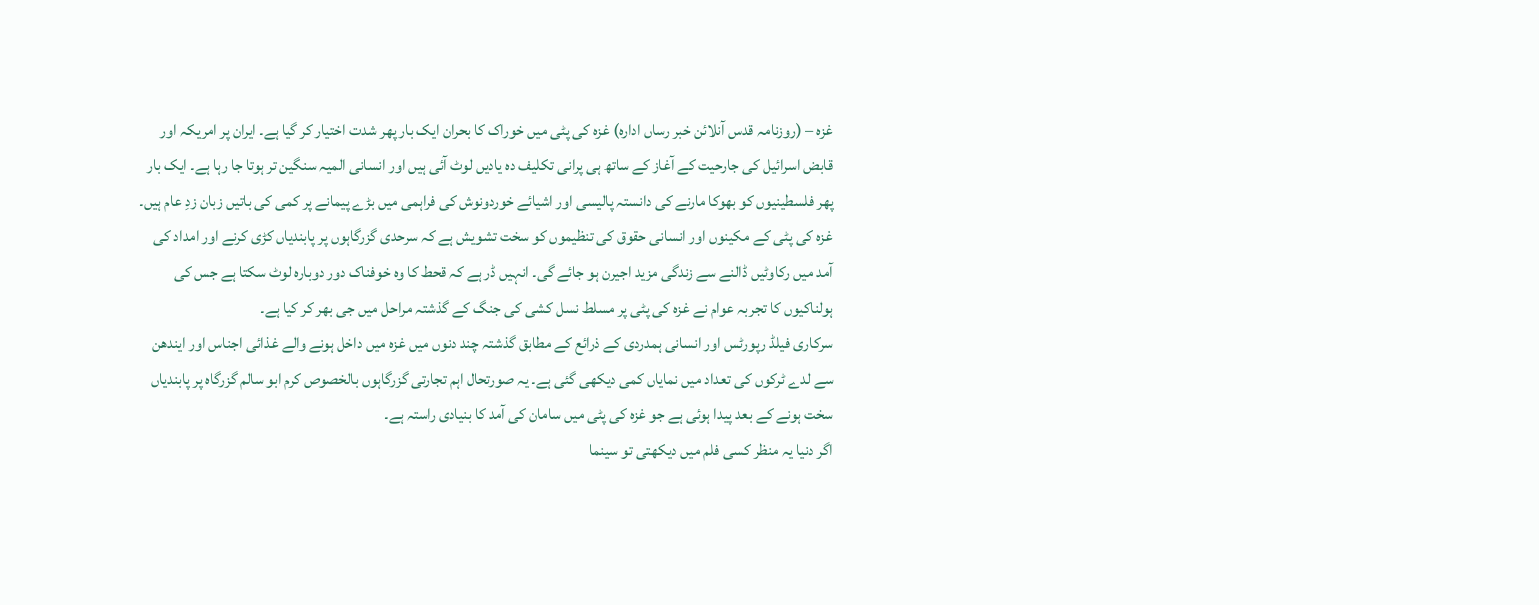غزہ – (روزنامہ قدس آنلائن خبر رساں ادارہ) غزہ کی پٹی میں خوراک کا بحران ایک بار پھر شدت اختیار کر گیا ہے۔ ایران پر امریکہ اور قابض اسرائیل کی جارحیت کے آغاز کے ساتھ ہی پرانی تکلیف دہ یادیں لوٹ آئی ہیں اور انسانی المیہ سنگین تر ہوتا جا رہا ہے۔ ایک بار پھر فلسطینیوں کو بھوکا مارنے کی دانستہ پالیسی اور اشیائے خوردونوش کی فراہمی میں بڑے پیمانے پر کمی کی باتیں زبان زدِ عام ہیں۔
غزہ کی پٹی کے مکینوں اور انسانی حقوق کی تنظیموں کو سخت تشویش ہے کہ سرحدی گزرگاہوں پر پابندیاں کڑی کرنے اور امداد کی آمد میں رکاوٹیں ڈالنے سے زندگی مزید اجیرن ہو جائے گی۔ انہیں ڈر ہے کہ قحط کا وہ خوفناک دور دوبارہ لوٹ سکتا ہے جس کی ہولناکیوں کا تجربہ عوام نے غزہ کی پٹی پر مسلط نسل کشی کی جنگ کے گذشتہ مراحل میں جی بھر کر کیا ہے۔
سرکاری فیلڈ رپورٹس اور انسانی ہمدردی کے ذرائع کے مطابق گذشتہ چند دنوں میں غزہ میں داخل ہونے والے غذائی اجناس اور ایندھن سے لدے ٹرکوں کی تعداد میں نمایاں کمی دیکھی گئی ہے۔ یہ صورتحال اہم تجارتی گزرگاہوں بالخصوص کرم ابو سالم گزرگاہ پر پابندیاں سخت ہونے کے بعد پیدا ہوئی ہے جو غزہ کی پٹی میں سامان کی آمد کا بنیادی راستہ ہے۔
اگر دنیا یہ منظر کسی فلم میں دیکھتی تو سینما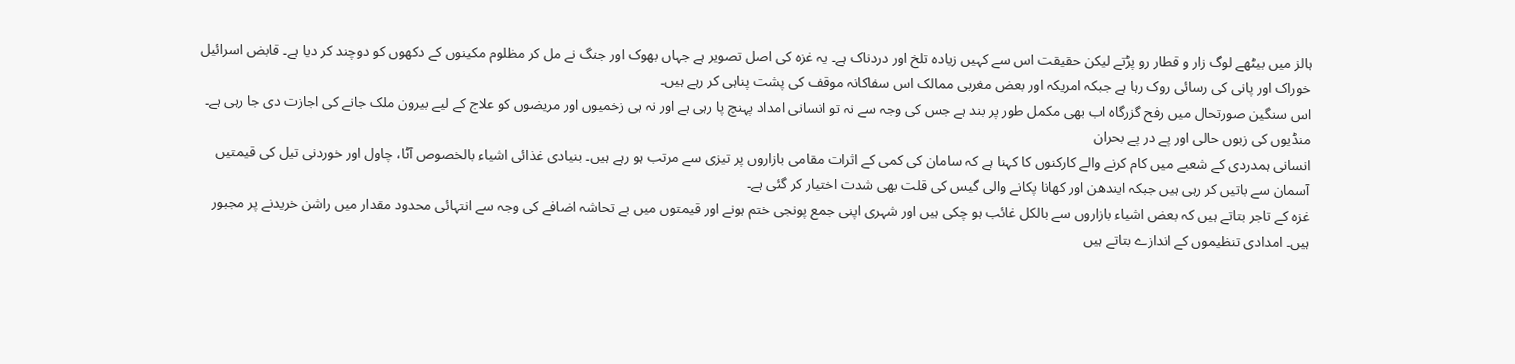ہالز میں بیٹھے لوگ زار و قطار رو پڑتے لیکن حقیقت اس سے کہیں زیادہ تلخ اور دردناک ہے۔ یہ غزہ کی اصل تصویر ہے جہاں بھوک اور جنگ نے مل کر مظلوم مکینوں کے دکھوں کو دوچند کر دیا ہے۔ قابض اسرائیل خوراک اور پانی کی رسائی روک رہا ہے جبکہ امریکہ اور بعض مغربی ممالک اس سفاکانہ موقف کی پشت پناہی کر رہے ہیں۔
اس سنگین صورتحال میں رفح گزرگاہ اب بھی مکمل طور پر بند ہے جس کی وجہ سے نہ تو انسانی امداد پہنچ پا رہی ہے اور نہ ہی زخمیوں اور مریضوں کو علاج کے لیے بیرون ملک جانے کی اجازت دی جا رہی ہے۔
منڈیوں کی زبوں حالی اور پے در پے بحران
انسانی ہمدردی کے شعبے میں کام کرنے والے کارکنوں کا کہنا ہے کہ سامان کی کمی کے اثرات مقامی بازاروں پر تیزی سے مرتب ہو رہے ہیں۔ بنیادی غذائی اشیاء بالخصوص آٹا، چاول اور خوردنی تیل کی قیمتیں آسمان سے باتیں کر رہی ہیں جبکہ ایندھن اور کھانا پکانے والی گیس کی قلت بھی شدت اختیار کر گئی ہے۔
غزہ کے تاجر بتاتے ہیں کہ بعض اشیاء بازاروں سے بالکل غائب ہو چکی ہیں اور شہری اپنی جمع پونجی ختم ہونے اور قیمتوں میں بے تحاشہ اضافے کی وجہ سے انتہائی محدود مقدار میں راشن خریدنے پر مجبور ہیں۔ امدادی تنظیموں کے اندازے بتاتے ہیں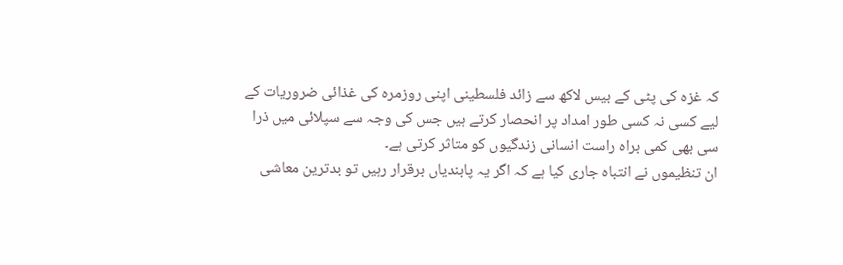کہ غزہ کی پٹی کے بیس لاکھ سے زائد فلسطینی اپنی روزمرہ کی غذائی ضروریات کے لیے کسی نہ کسی طور امداد پر انحصار کرتے ہیں جس کی وجہ سے سپلائی میں ذرا سی بھی کمی براہ راست انسانی زندگیوں کو متاثر کرتی ہے۔
ان تنظیموں نے انتباہ جاری کیا ہے کہ اگر یہ پابندیاں برقرار رہیں تو بدترین معاشی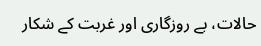حالات، بے روزگاری اور غربت کے شکار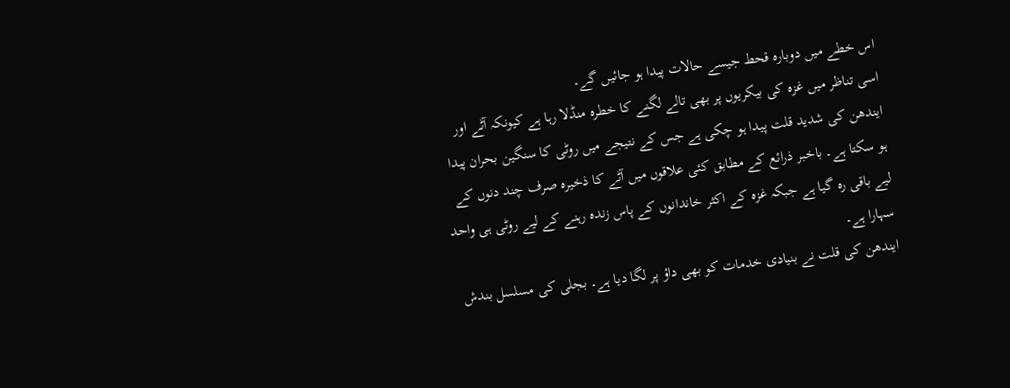اس خطے میں دوبارہ قحط جیسے حالات پیدا ہو جائیں گے۔
اسی تناظر میں غزہ کی بیکریوں پر بھی تالے لگنے کا خطرہ منڈلا رہا ہے کیونکہ آٹے اور ایندھن کی شدید قلت پیدا ہو چکی ہے جس کے نتیجے میں روٹی کا سنگین بحران پیدا ہو سکتا ہے۔ باخبر ذرائع کے مطابق کئی علاقوں میں آٹے کا ذخیرہ صرف چند دنوں کے لیے باقی رہ گیا ہے جبکہ غزہ کے اکثر خاندانوں کے پاس زندہ رہنے کے لیے روٹی ہی واحد سہارا ہے۔
ایندھن کی قلت نے بنیادی خدمات کو بھی داؤ پر لگا دیا ہے۔ بجلی کی مسلسل بندش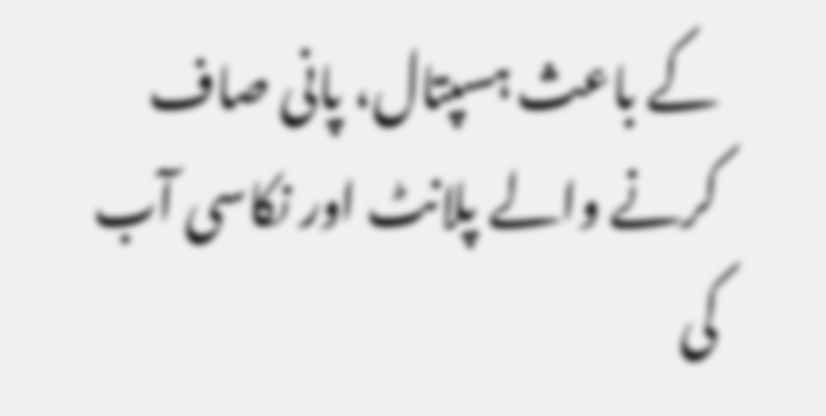کے باعث ہسپتال، پانی صاف کرنے والے پلانٹ اور نکاسی آب کی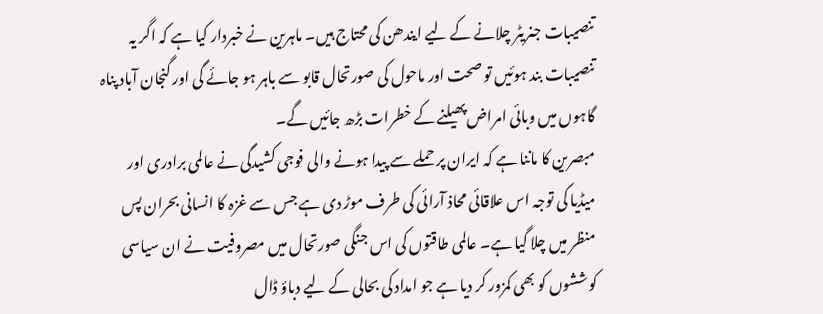تنصیبات جنریٹر چلانے کے لیے ایندھن کی محتاج ہیں۔ ماہرین نے خبردار کیا ہے کہ اگر یہ تنصیبات بند ہوئیں تو صحت اور ماحول کی صورتحال قابو سے باہر ہو جائے گی اور گنجان آباد پناہ گاہوں میں وبائی امراض پھیلنے کے خطرات بڑھ جائیں گے۔
مبصرین کا ماننا ہے کہ ایران پر حملے سے پیدا ہونے والی فوجی کشیدگی نے عالمی برادری اور میڈیا کی توجہ اس علاقائی محاذ آرائی کی طرف موڑ دی ہے جس سے غزہ کا انسانی بحران پس منظر میں چلا گیا ہے۔ عالمی طاقتوں کی اس جنگی صورتحال میں مصروفیت نے ان سیاسی کوششوں کو بھی کمزور کر دیا ہے جو امداد کی بحالی کے لیے دباؤ ڈال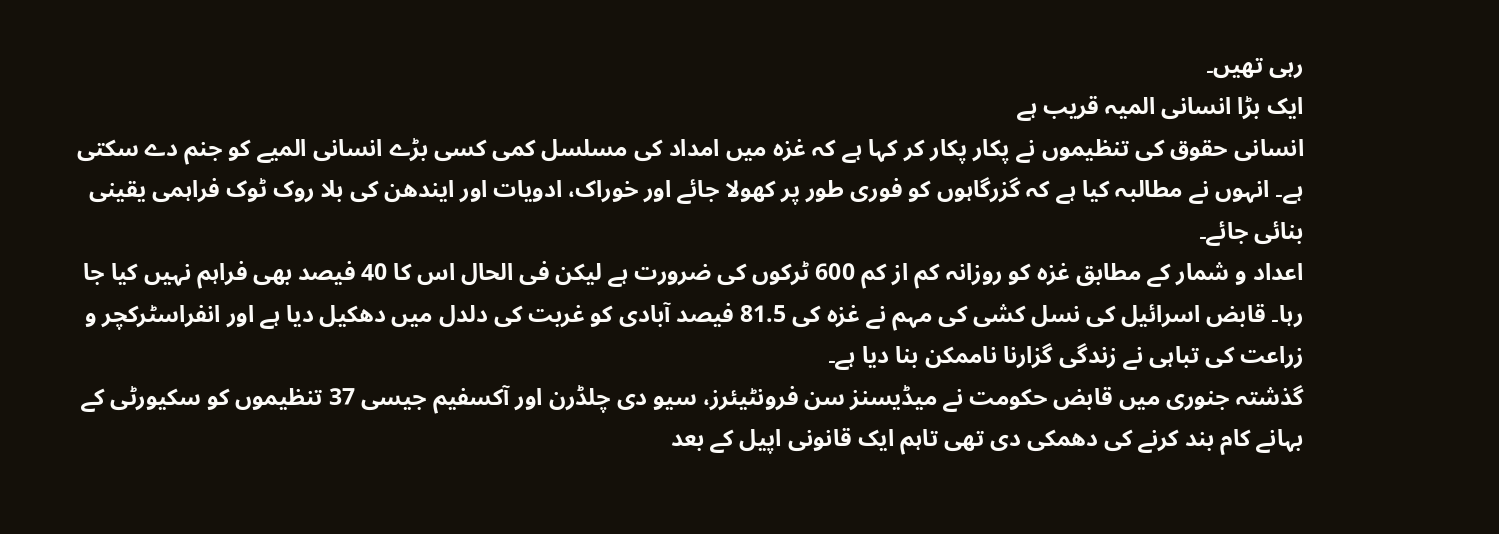رہی تھیں۔
ایک بڑا انسانی المیہ قریب ہے
انسانی حقوق کی تنظیموں نے پکار پکار کر کہا ہے کہ غزہ میں امداد کی مسلسل کمی کسی بڑے انسانی المیے کو جنم دے سکتی ہے۔ انہوں نے مطالبہ کیا ہے کہ گزرگاہوں کو فوری طور پر کھولا جائے اور خوراک، ادویات اور ایندھن کی بلا روک ٹوک فراہمی یقینی بنائی جائے۔
اعداد و شمار کے مطابق غزہ کو روزانہ کم از کم 600 ٹرکوں کی ضرورت ہے لیکن فی الحال اس کا 40 فیصد بھی فراہم نہیں کیا جا رہا۔ قابض اسرائیل کی نسل کشی کی مہم نے غزہ کی 81.5 فیصد آبادی کو غربت کی دلدل میں دھکیل دیا ہے اور انفراسٹرکچر و زراعت کی تباہی نے زندگی گزارنا ناممکن بنا دیا ہے۔
گذشتہ جنوری میں قابض حکومت نے میڈیسنز سن فرونٹیئرز، سیو دی چلڈرن اور آکسفیم جیسی 37 تنظیموں کو سکیورٹی کے بہانے کام بند کرنے کی دھمکی دی تھی تاہم ایک قانونی اپیل کے بعد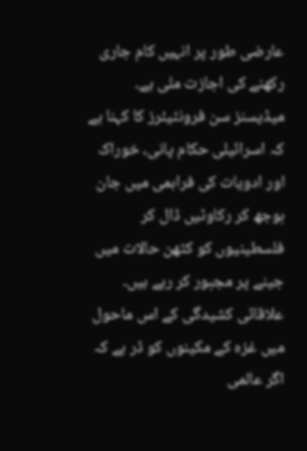عارضی طور پر انہیں کام جاری رکھنے کی اجازت ملی ہے۔ میڈیسنز سن فرونٹیئرز کا کہنا ہے کہ اسرائیلی حکام پانی، خوراک اور ادویات کی فراہمی میں جان بوجھ کر رکاوٹیں ڈال کر فلسطینیوں کو کٹھن حالات میں جینے پر مجبور کر رہے ہیں۔
علاقائی کشیدگی کے اس ماحول میں غزہ کے مکینوں کو ڈر ہے کہ اگر عالمی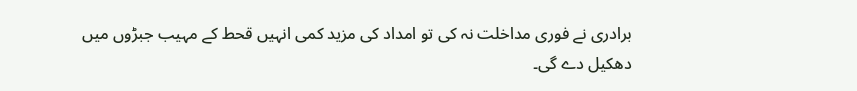برادری نے فوری مداخلت نہ کی تو امداد کی مزید کمی انہیں قحط کے مہیب جبڑوں میں دھکیل دے گی۔